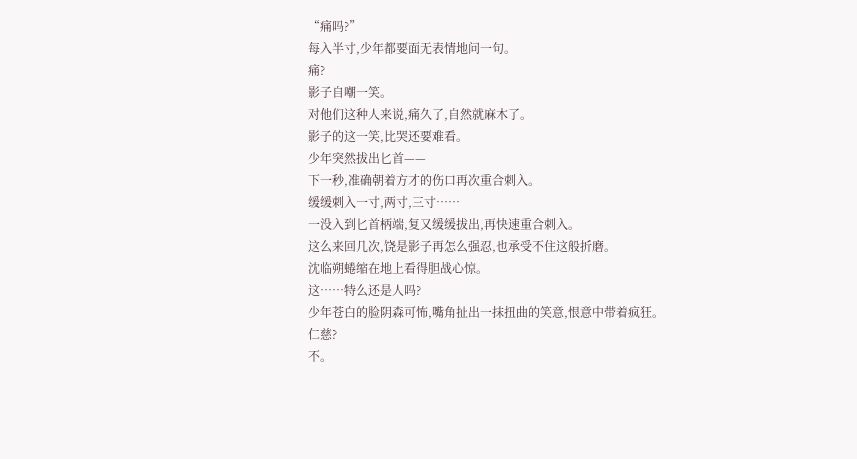“痛吗?”
每入半寸,少年都要面无表情地问一句。
痛?
影子自嘲一笑。
对他们这种人来说,痛久了,自然就麻木了。
影子的这一笑,比哭还要难看。
少年突然拔出匕首——
下一秒,准确朝着方才的伤口再次重合刺入。
缓缓刺入一寸,两寸,三寸……
一没入到匕首柄端,复又缓缓拔出,再快速重合刺入。
这么来回几次,饶是影子再怎么强忍,也承受不住这般折磨。
沈临朔蜷缩在地上看得胆战心惊。
这……特么还是人吗?
少年苍白的脸阴森可怖,嘴角扯出一抹扭曲的笑意,恨意中带着疯狂。
仁慈?
不。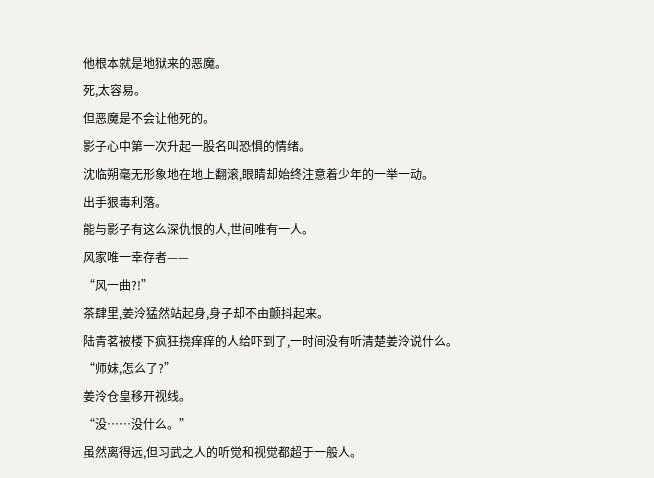他根本就是地狱来的恶魔。
死,太容易。
但恶魔是不会让他死的。
影子心中第一次升起一股名叫恐惧的情绪。
沈临朔毫无形象地在地上翻滚,眼睛却始终注意着少年的一举一动。
出手狠毒利落。
能与影子有这么深仇恨的人,世间唯有一人。
风家唯一幸存者——
“风一曲?!”
茶肆里,姜泠猛然站起身,身子却不由颤抖起来。
陆青茗被楼下疯狂挠痒痒的人给吓到了,一时间没有听清楚姜泠说什么。
“师妹,怎么了?”
姜泠仓皇移开视线。
“没……没什么。”
虽然离得远,但习武之人的听觉和视觉都超于一般人。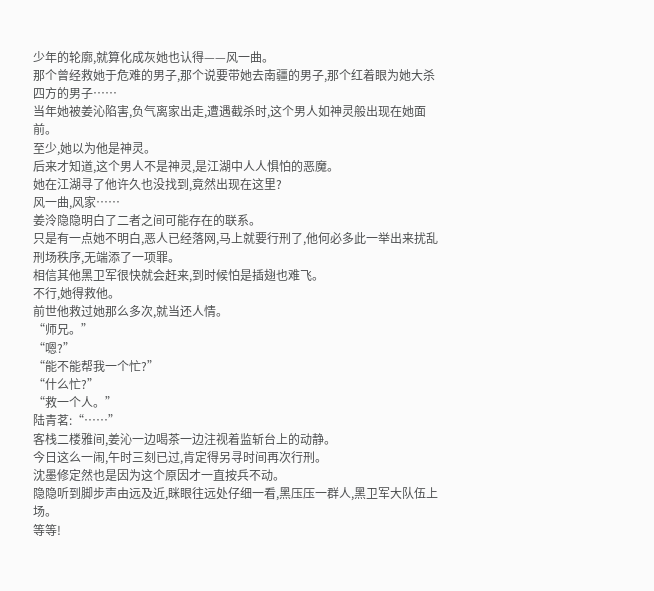少年的轮廓,就算化成灰她也认得——风一曲。
那个曾经救她于危难的男子,那个说要带她去南疆的男子,那个红着眼为她大杀四方的男子……
当年她被姜沁陷害,负气离家出走,遭遇截杀时,这个男人如神灵般出现在她面前。
至少,她以为他是神灵。
后来才知道,这个男人不是神灵,是江湖中人人惧怕的恶魔。
她在江湖寻了他许久也没找到,竟然出现在这里?
风一曲,风家……
姜泠隐隐明白了二者之间可能存在的联系。
只是有一点她不明白,恶人已经落网,马上就要行刑了,他何必多此一举出来扰乱刑场秩序,无端添了一项罪。
相信其他黑卫军很快就会赶来,到时候怕是插翅也难飞。
不行,她得救他。
前世他救过她那么多次,就当还人情。
“师兄。”
“嗯?”
“能不能帮我一个忙?”
“什么忙?”
“救一个人。”
陆青茗:“……”
客栈二楼雅间,姜沁一边喝茶一边注视着监斩台上的动静。
今日这么一闹,午时三刻已过,肯定得另寻时间再次行刑。
沈墨修定然也是因为这个原因才一直按兵不动。
隐隐听到脚步声由远及近,眯眼往远处仔细一看,黑压压一群人,黑卫军大队伍上场。
等等!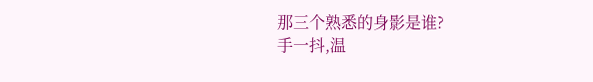那三个熟悉的身影是谁?
手一抖,温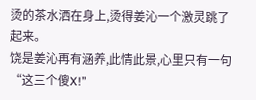烫的茶水洒在身上,烫得姜沁一个激灵跳了起来。
饶是姜沁再有涵养,此情此景,心里只有一句“这三个傻X!”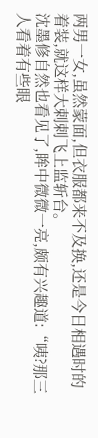两男一女,虽然蒙面,但衣服都来不及换,还是今日相遇时的着装,就这样大剌剌飞上监斩台。
沈墨修自然也看见了,眸中微微一亮,颇有兴趣道:“咦?那三人看着有些眼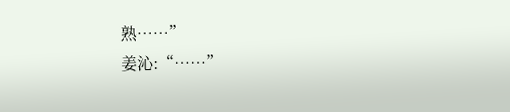熟……”
姜沁:“……”